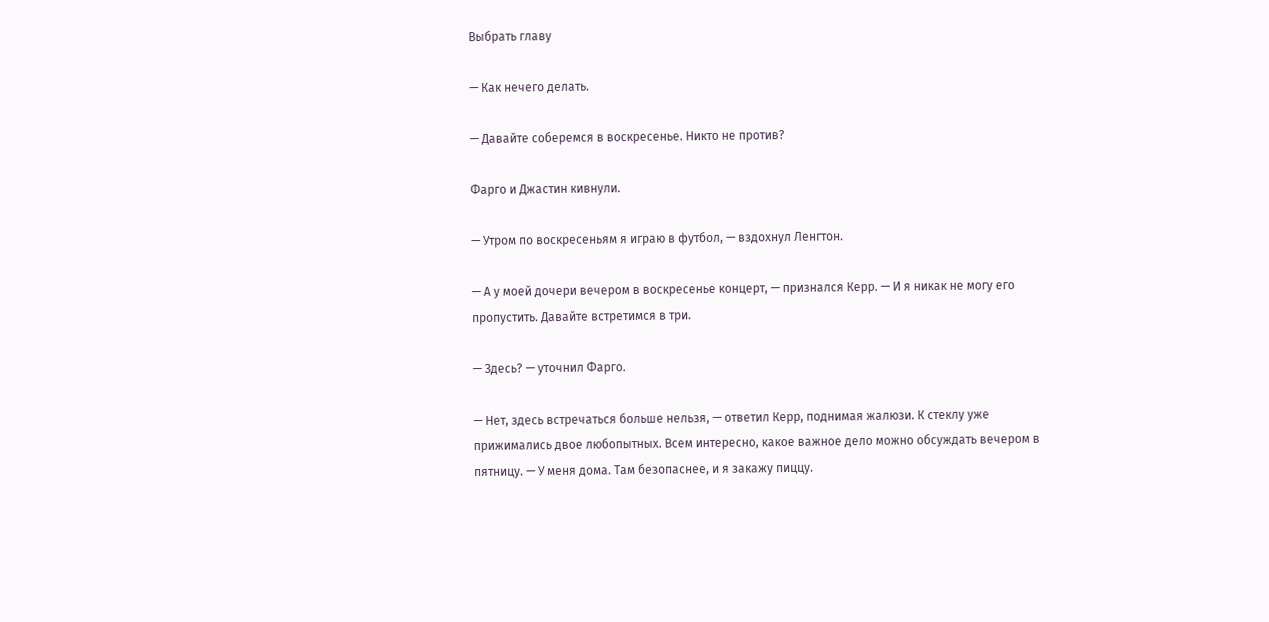Выбрать главу

— Как нечего делать.

— Давайте соберемся в воскресенье. Никто не против?

Фарго и Джастин кивнули.

— Утром по воскресеньям я играю в футбол, — вздохнул Ленгтон.

— А у моей дочери вечером в воскресенье концерт, — признался Керр. — И я никак не могу его пропустить. Давайте встретимся в три.

— Здесь? — уточнил Фарго.

— Нет, здесь встречаться больше нельзя, — ответил Керр, поднимая жалюзи. К стеклу уже прижимались двое любопытных. Всем интересно, какое важное дело можно обсуждать вечером в пятницу. — У меня дома. Там безопаснее, и я закажу пиццу.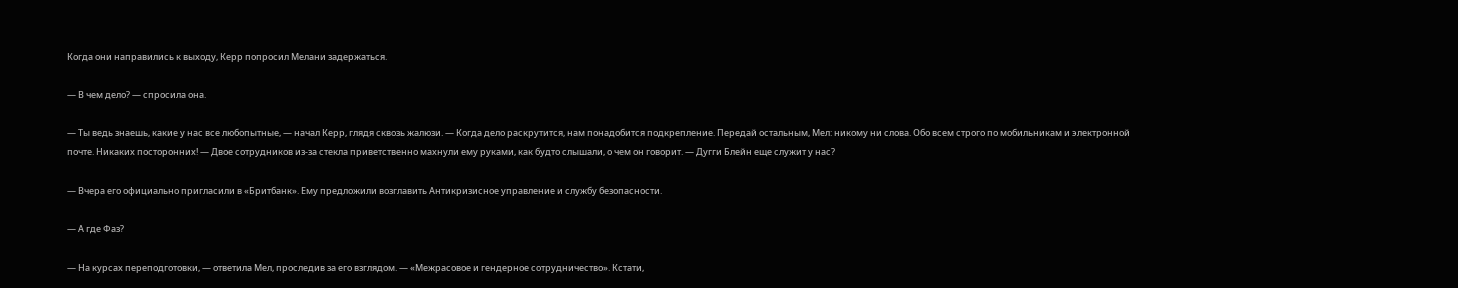Когда они направились к выходу, Керр попросил Мелани задержаться.

— В чем дело? — спросила она.

— Ты ведь знаешь, какие у нас все любопытные, — начал Керр, глядя сквозь жалюзи. — Когда дело раскрутится, нам понадобится подкрепление. Передай остальным, Мел: никому ни слова. Обо всем строго по мобильникам и электронной почте. Никаких посторонних! — Двое сотрудников из-за стекла приветственно махнули ему руками, как будто слышали, о чем он говорит. — Дугги Блейн еще служит у нас?

— Вчера его официально пригласили в «Бритбанк». Ему предложили возглавить Антикризисное управление и службу безопасности.

— А где Фаз?

— На курсах переподготовки, — ответила Мел, проследив за его взглядом. — «Межрасовое и гендерное сотрудничество». Кстати,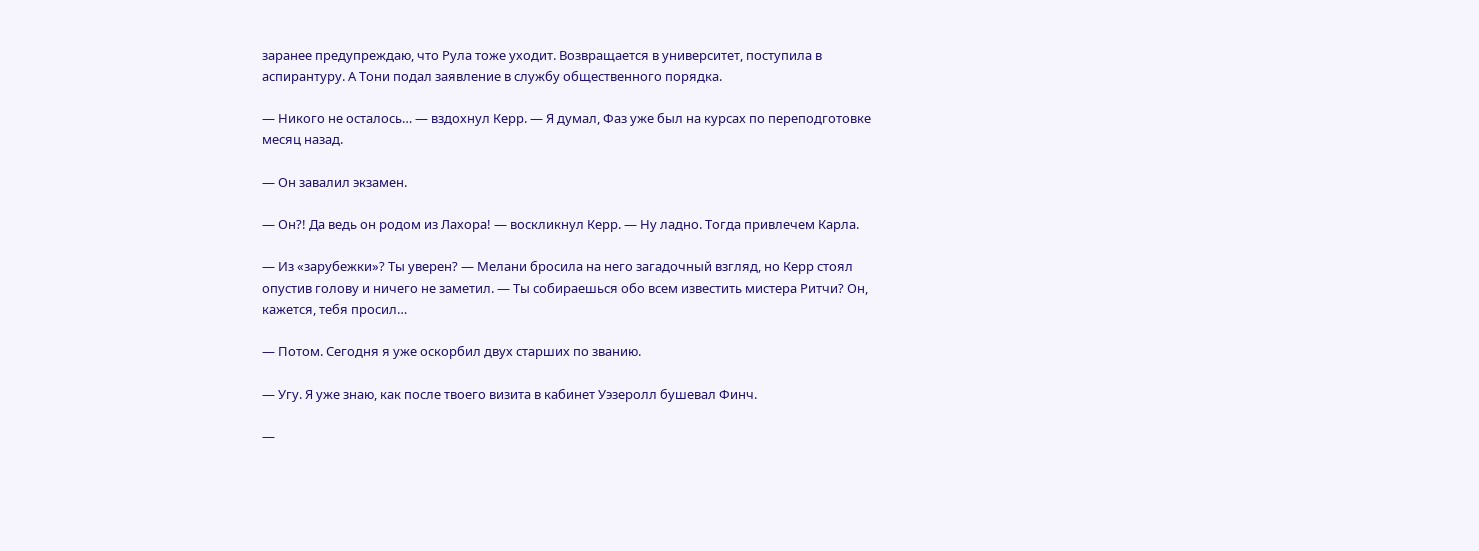заранее предупреждаю, что Рула тоже уходит. Возвращается в университет, поступила в аспирантуру. А Тони подал заявление в службу общественного порядка.

— Никого не осталось… — вздохнул Керр. — Я думал, Фаз уже был на курсах по переподготовке месяц назад.

— Он завалил экзамен.

— Он?! Да ведь он родом из Лахора! — воскликнул Керр. — Ну ладно. Тогда привлечем Карла.

— Из «зарубежки»? Ты уверен? — Мелани бросила на него загадочный взгляд, но Керр стоял опустив голову и ничего не заметил. — Ты собираешься обо всем известить мистера Ритчи? Он, кажется, тебя просил…

— Потом. Сегодня я уже оскорбил двух старших по званию.

— Угу. Я уже знаю, как после твоего визита в кабинет Уэзеролл бушевал Финч.

—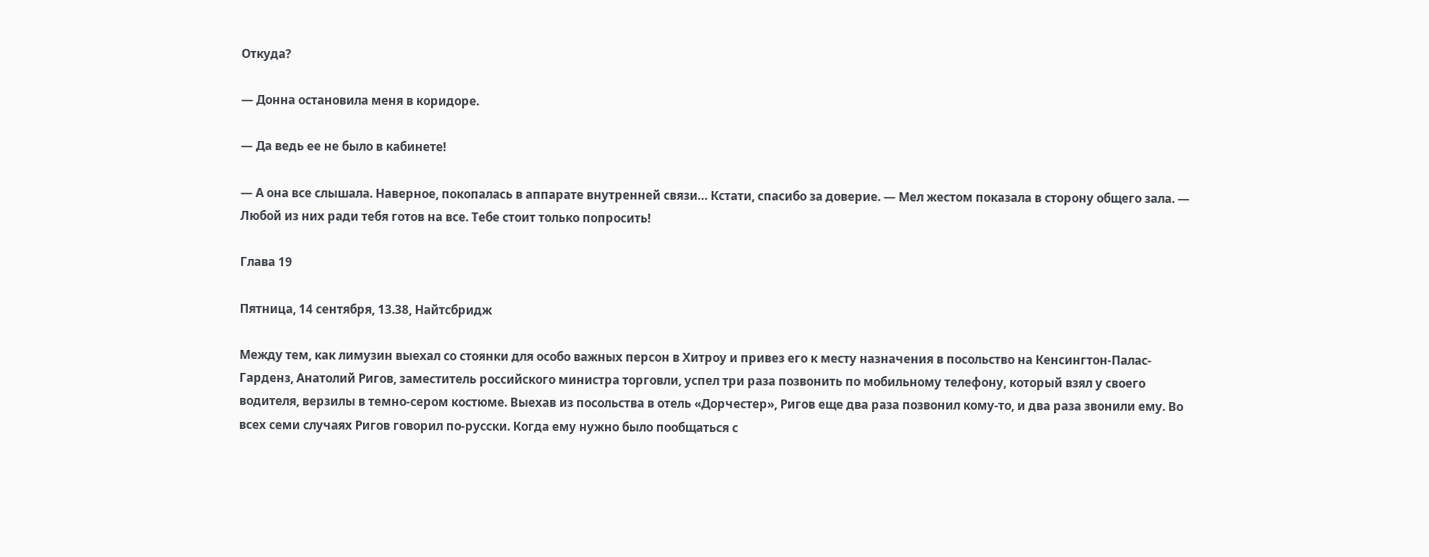Откуда?

— Донна остановила меня в коридоре.

— Да ведь ее не было в кабинете!

— А она все слышала. Наверное, покопалась в аппарате внутренней связи… Кстати, спасибо за доверие. — Мел жестом показала в сторону общего зала. — Любой из них ради тебя готов на все. Тебе стоит только попросить!

Глава 19

Пятница, 14 сентября, 13.38, Найтсбридж

Между тем, как лимузин выехал со стоянки для особо важных персон в Хитроу и привез его к месту назначения в посольство на Кенсингтон-Палас-Гарденз, Анатолий Ригов, заместитель российского министра торговли, успел три раза позвонить по мобильному телефону, который взял у своего водителя, верзилы в темно-сером костюме. Выехав из посольства в отель «Дорчестер», Ригов еще два раза позвонил кому-то, и два раза звонили ему. Во всех семи случаях Ригов говорил по-русски. Когда ему нужно было пообщаться с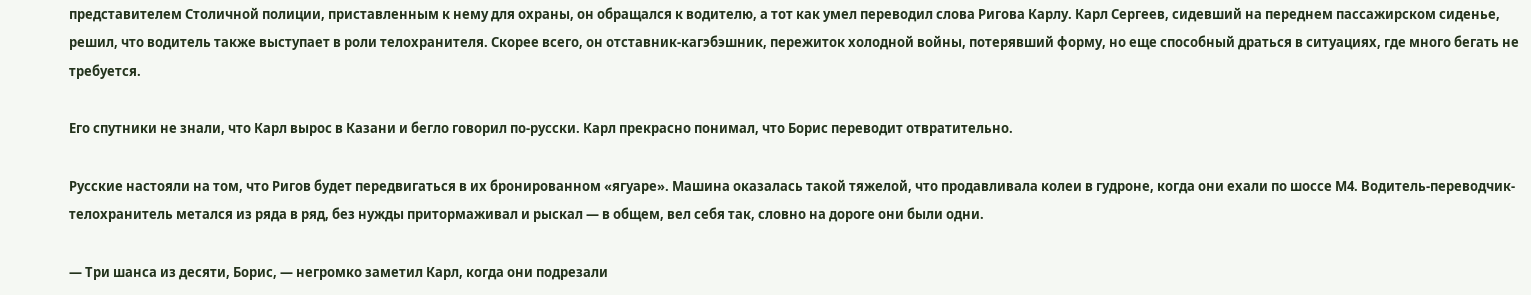представителем Столичной полиции, приставленным к нему для охраны, он обращался к водителю, а тот как умел переводил слова Ригова Карлу. Карл Сергеев, сидевший на переднем пассажирском сиденье, решил, что водитель также выступает в роли телохранителя. Скорее всего, он отставник-кагэбэшник, пережиток холодной войны, потерявший форму, но еще способный драться в ситуациях, где много бегать не требуется.

Его спутники не знали, что Карл вырос в Казани и бегло говорил по-русски. Карл прекрасно понимал, что Борис переводит отвратительно.

Русские настояли на том, что Ригов будет передвигаться в их бронированном «ягуаре». Машина оказалась такой тяжелой, что продавливала колеи в гудроне, когда они ехали по шоссе М4. Водитель-переводчик-телохранитель метался из ряда в ряд, без нужды притормаживал и рыскал — в общем, вел себя так, словно на дороге они были одни.

— Три шанса из десяти, Борис, — негромко заметил Карл, когда они подрезали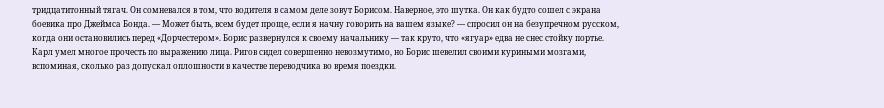тридцатитонный тягач. Он сомневался в том, что водителя в самом деле зовут Борисом. Наверное, это шутка. Он как будто сошел с экрана боевика про Джеймса Бонда. — Может быть, всем будет проще, если я начну говорить на вашем языке? — спросил он на безупречном русском, когда они остановились перед «Дорчестером». Борис развернулся к своему начальнику — так круто, что «ягуар» едва не снес стойку портье. Карл умел многое прочесть по выражению лица. Ригов сидел совершенно невозмутимо, но Борис шевелил своими куриными мозгами, вспоминая, сколько раз допускал оплошности в качестве переводчика во время поездки.